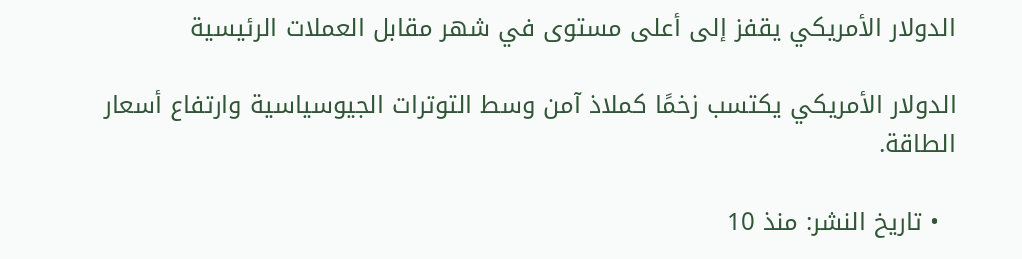الدولار الأمريكي يقفز إلى أعلى مستوى في شهر مقابل العملات الرئيسية

الدولار الأمريكي يكتسب زخمًا كملاذ آمن وسط التوترات الجيوسياسية وارتفاع أسعار الطاقة.

  • تاريخ النشر: منذ 10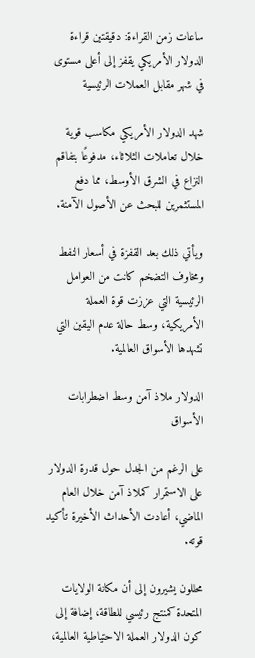ساعات زمن القراءة: دقيقتين قراءة
الدولار الأمريكي يقفز إلى أعلى مستوى في شهر مقابل العملات الرئيسية

شهد الدولار الأمريكي مكاسب قوية خلال تعاملات الثلاثاء، مدفوعًا بتفاقم النزاع في الشرق الأوسط، مما دفع المستثمرين للبحث عن الأصول الآمنة.

ويأتي ذلك بعد القفزة في أسعار النفط ومخاوف التضخم كانت من العوامل الرئيسية التي عززت قوة العملة الأمريكية، وسط حالة عدم اليقين التي تشهدها الأسواق العالمية.

الدولار ملاذ آمن وسط اضطرابات الأسواق

على الرغم من الجدل حول قدرة الدولار على الاستمرار كملاذ آمن خلال العام الماضي، أعادت الأحداث الأخيرة تأكيد قوته.

محللون يشيرون إلى أن مكانة الولايات المتحدة كمنتج رئيسي للطاقة، إضافة إلى كون الدولار العملة الاحتياطية العالمية،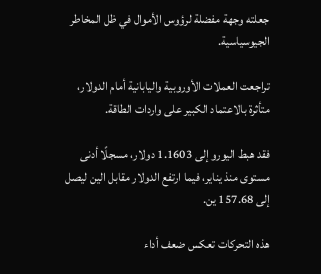جعلته وجهة مفضلة لرؤوس الأموال في ظل المخاطر الجيوسياسية.

تراجعت العملات الأوروبية واليابانية أمام الدولار، متأثرة بالاعتماد الكبير على واردات الطاقة.

فقد هبط اليورو إلى 1.1603 دولار، مسجلًا أدنى مستوى منذ يناير، فيما ارتفع الدولار مقابل الين ليصل إلى 157.68 ين.

هذه التحركات تعكس ضعف أداء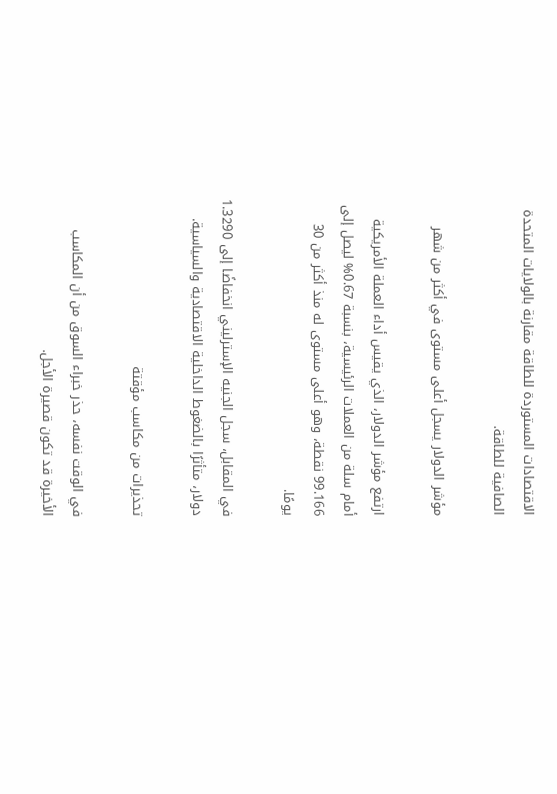الاقتصادات المستوردة للطاقة مقارنة بالولايات المتحدة الصافية للطاقة.

مؤشر الدولار يسجل أعلى مستوى في أكثر من شهر

ارتفع مؤشر الدولار، الذي يقيس أداء العملة الأمريكية أمام سلة من العملات الرئيسية، بنسبة 0.67% ليصل إلى 99.166 نقطة، وهو أعلى مستوى له منذ أكثر من 30 يومًا.

في المقابل، سجل الجنيه الإسترليني انخفاضًا إلى 1.3290 دولار، متأثرًا بالضغوط الداخلية الاقتصادية والسياسية.

تحذيرات من مكاسب مؤقتة

في الوقت نفسه، حذر خبراء السوق من أن المكاسب الأخيرة قد تكون قصيرة الأجل.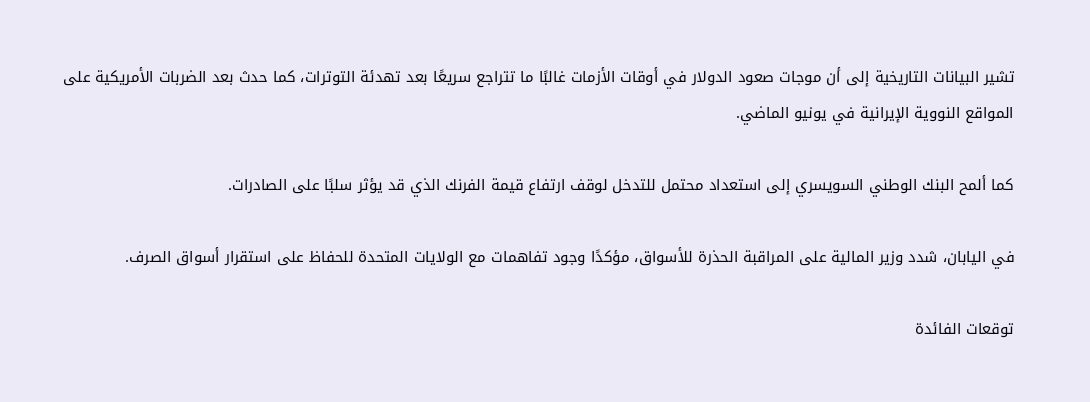تشير البيانات التاريخية إلى أن موجات صعود الدولار في أوقات الأزمات غالبًا ما تتراجع سريعًا بعد تهدئة التوترات، كما حدث بعد الضربات الأمريكية على المواقع النووية الإيرانية في يونيو الماضي.

كما ألمح البنك الوطني السويسري إلى استعداد محتمل للتدخل لوقف ارتفاع قيمة الفرنك الذي قد يؤثر سلبًا على الصادرات.

في اليابان، شدد وزير المالية على المراقبة الحذرة للأسواق، مؤكدًا وجود تفاهمات مع الولايات المتحدة للحفاظ على استقرار أسواق الصرف.

توقعات الفائدة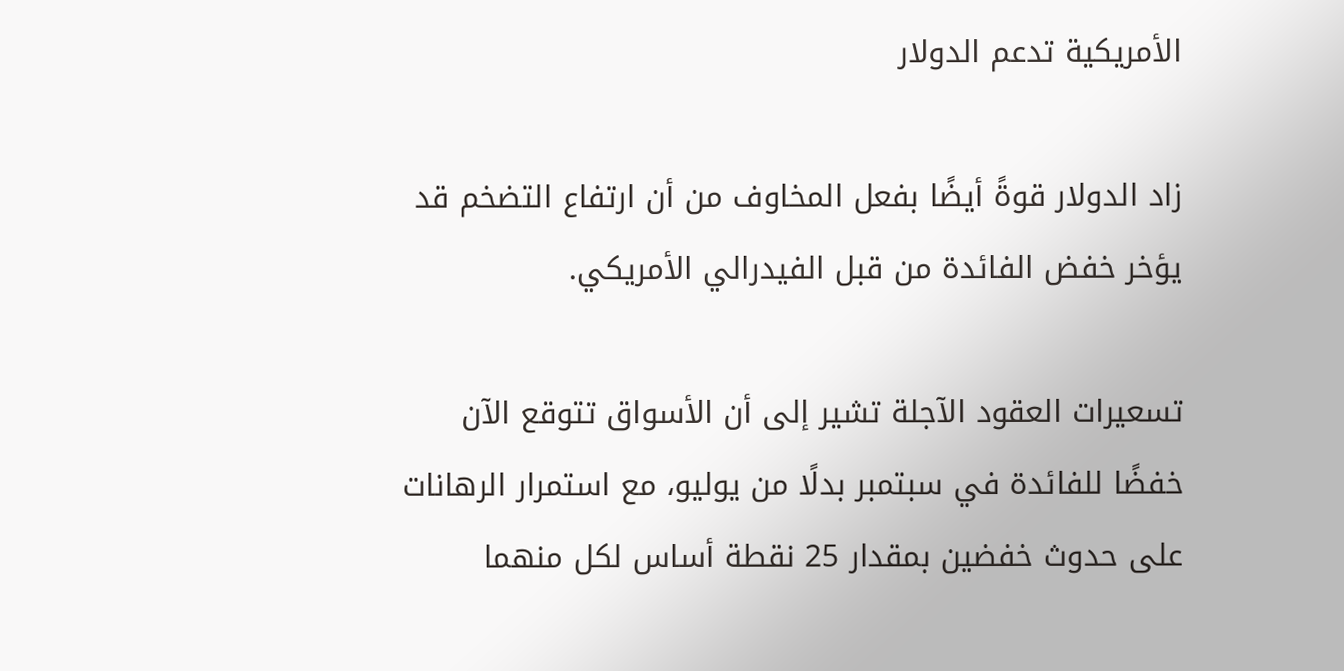الأمريكية تدعم الدولار

زاد الدولار قوةً أيضًا بفعل المخاوف من أن ارتفاع التضخم قد يؤخر خفض الفائدة من قبل الفيدرالي الأمريكي.

تسعيرات العقود الآجلة تشير إلى أن الأسواق تتوقع الآن خفضًا للفائدة في سبتمبر بدلًا من يوليو، مع استمرار الرهانات على حدوث خفضين بمقدار 25 نقطة أساس لكل منهما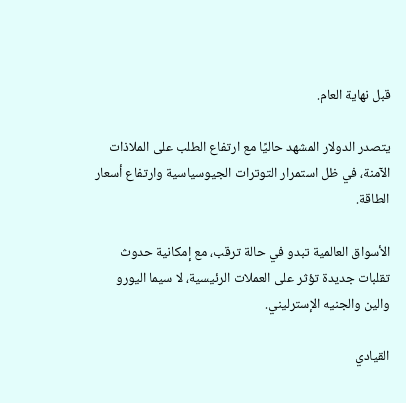قبل نهاية العام.

يتصدر الدولار المشهد حاليًا مع ارتفاع الطلب على الملاذات الآمنة، في ظل استمرار التوترات الجيوسياسية وارتفاع أسعار الطاقة.

الأسواق العالمية تبدو في حالة ترقب، مع إمكانية حدوث تقلبات جديدة تؤثر على العملات الرئيسية، لا سيما اليورو والين والجنيه الإسترليني.

القيادي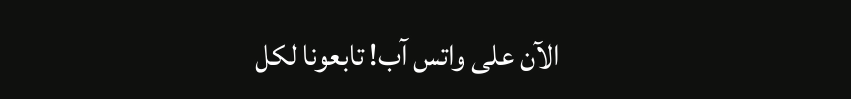الآن على واتس آب! تابعونا لكل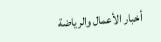أخبار الأعمال والرياضة